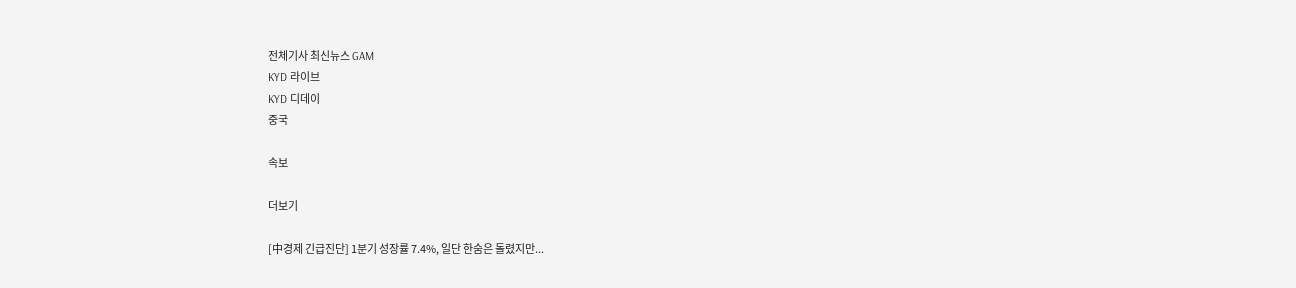전체기사 최신뉴스 GAM
KYD 라이브
KYD 디데이
중국

속보

더보기

[中경제 긴급진단] 1분기 성장률 7.4%, 일단 한숨은 돌렸지만...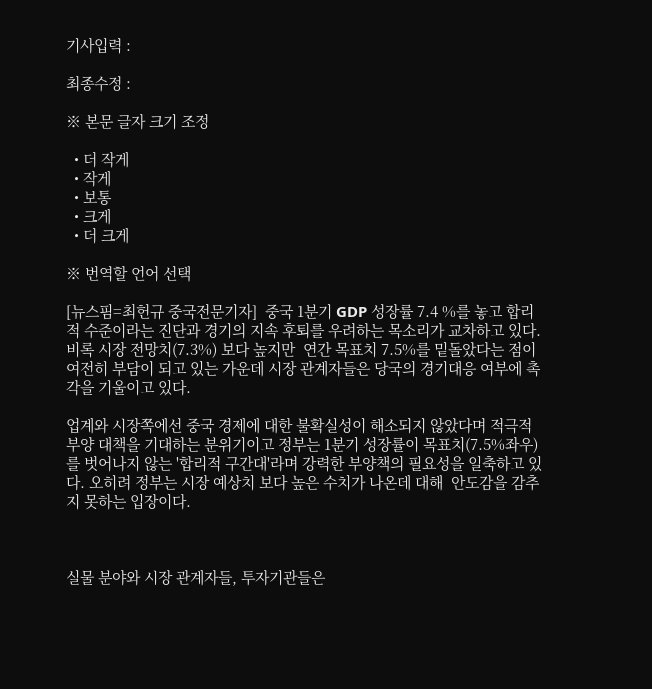기사입력 :

최종수정 :

※ 본문 글자 크기 조정

  • 더 작게
  • 작게
  • 보통
  • 크게
  • 더 크게

※ 번역할 언어 선택

[뉴스핌=최헌규 중국전문기자]  중국 1분기 GDP 성장률 7.4 %를 놓고 합리적 수준이라는 진단과 경기의 지속 후퇴를 우려하는 목소리가 교차하고 있다. 비록 시장 전망치(7.3%) 보다 높지만  연간 목표치 7.5%를 밑돌았다는 점이 여전히 부담이 되고 있는 가운데 시장 관계자들은 당국의 경기대응 여부에 촉각을 기울이고 있다.

업계와 시장쪽에선 중국 경제에 대한 불확실성이 해소되지 않았다며 적극적 부양 대책을 기대하는 분위기이고 정부는 1분기 성장률이 목표치(7.5%좌우)를 벗어나지 않는 '합리적 구간대'라며 강력한 부양책의 필요성을 일축하고 있다. 오히려 정부는 시장 예상치 보다 높은 수치가 나온데 대해  안도감을 감추지 못하는 입장이다.



실물 분야와 시장 관계자들, 투자기관들은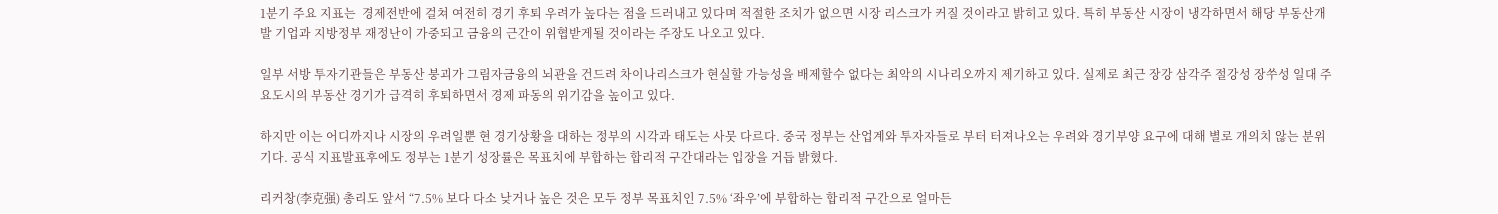1분기 주요 지표는  경제전반에 걸쳐 여전히 경기 후퇴 우려가 높다는 점을 드러내고 있다며 적절한 조치가 없으면 시장 리스크가 커질 것이라고 밝히고 있다. 특히 부동산 시장이 냉각하면서 해당 부동산개발 기업과 지방정부 재정난이 가중되고 금융의 근간이 위협받게될 것이라는 주장도 나오고 있다.

일부 서방 투자기관들은 부동산 붕괴가 그림자금융의 뇌관을 건드려 차이나리스크가 현실할 가능성을 배제할수 없다는 최악의 시나리오까지 제기하고 있다. 실제로 최근 장강 삼각주 절강성 장쑤성 일대 주요도시의 부동산 경기가 급격히 후퇴하면서 경제 파동의 위기감을 높이고 있다.

하지만 이는 어디까지나 시장의 우려일뿐 현 경기상황을 대하는 정부의 시각과 태도는 사뭇 다르다. 중국 정부는 산업계와 투자자들로 부터 터져나오는 우려와 경기부양 요구에 대해 별로 개의치 않는 분위기다. 공식 지표발표후에도 정부는 1분기 성장률은 목표치에 부합하는 합리적 구간대라는 입장을 거듭 밝혔다.

리커창(李克强) 총리도 앞서 “7.5% 보다 다소 낮거나 높은 것은 모두 정부 목표치인 7.5% ‘좌우’에 부합하는 합리적 구간으로 얼마든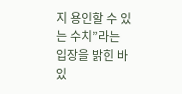지 용인할 수 있는 수치”라는 입장을 밝힌 바 있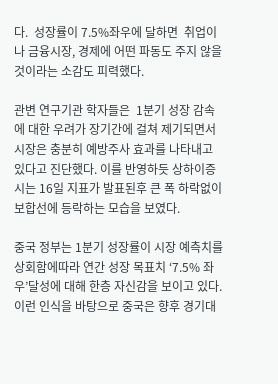다.  성장률이 7.5%좌우에 달하면  취업이나 금융시장, 경제에 어떤 파동도 주지 않을 것이라는 소감도 피력했다.

관변 연구기관 학자들은  1분기 성장 감속에 대한 우려가 장기간에 걸쳐 제기되면서 시장은 충분히 예방주사 효과를 나타내고 있다고 진단했다. 이를 반영하듯 상하이증시는 16일 지표가 발표된후 큰 폭 하락없이  보합선에 등락하는 모습을 보였다.

중국 정부는 1분기 성장률이 시장 예측치를 상회함에따라 연간 성장 목표치 ‘7.5% 좌우’달성에 대해 한층 자신감을 보이고 있다. 이런 인식을 바탕으로 중국은 향후 경기대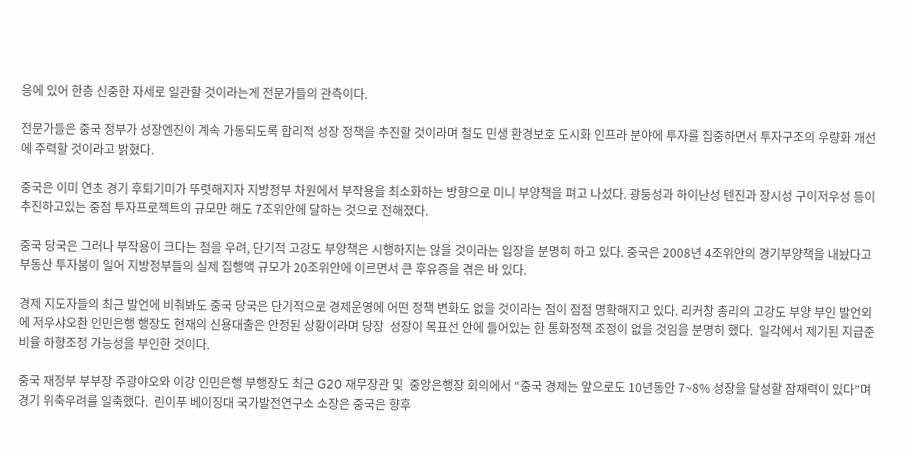응에 있어 한층 신중한 자세로 일관할 것이라는게 전문가들의 관측이다.

전문가들은 중국 정부가 성장엔진이 계속 가동되도록 합리적 성장 정책을 추진할 것이라며 철도 민생 환경보호 도시화 인프라 분야에 투자를 집중하면서 투자구조의 우량화 개선에 주력할 것이라고 밝혔다.

중국은 이미 연초 경기 후퇴기미가 뚜렷해지자 지방정부 차원에서 부작용을 최소화하는 방향으로 미니 부양책을 펴고 나섰다. 광둥성과 하이난성 텐진과 장시성 구이저우성 등이 추진하고있는 중점 투자프로젝트의 규모만 해도 7조위안에 달하는 것으로 전해졌다.

중국 당국은 그러나 부작용이 크다는 점을 우려, 단기적 고강도 부양책은 시행하지는 않을 것이라는 입장을 분명히 하고 있다. 중국은 2008년 4조위안의 경기부양책을 내놨다고 부동산 투자붐이 일어 지방정부들의 실제 집행액 규모가 20조위안에 이르면서 큰 후유증을 겪은 바 있다.

경제 지도자들의 최근 발언에 비춰봐도 중국 당국은 단기적으로 경제운영에 어떤 정책 변화도 없을 것이라는 점이 점점 명확해지고 있다. 리커창 총리의 고강도 부양 부인 발언외에 저우샤오촨 인민은행 행장도 현재의 신용대출은 안정된 상황이라며 당장  성장이 목표선 안에 들어있는 한 통화정책 조정이 없을 것임을 분명히 했다.  일각에서 제기된 지급준비율 하향조정 가능성을 부인한 것이다.

중국 재정부 부부장 주광야오와 이강 인민은행 부행장도 최근 G20 재무장관 및  중앙은행장 회의에서 “중국 경제는 앞으로도 10년동안 7~8% 성장을 달성할 잠재력이 있다”며 경기 위축우려를 일축했다.  린이푸 베이징대 국가발전연구소 소장은 중국은 향후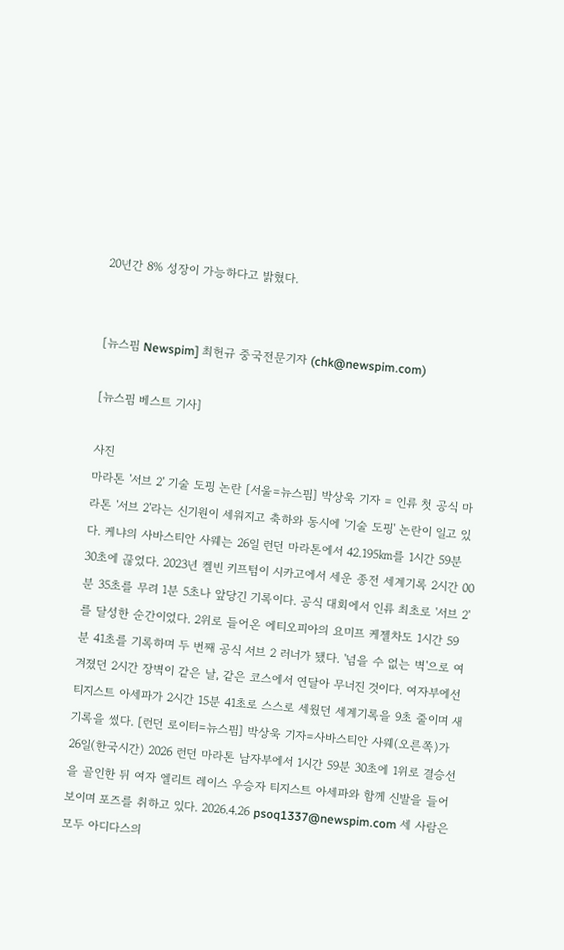20년간 8% 성장이 가능하다고 밝혔다.


[뉴스핌 Newspim] 최헌규 중국전문기자 (chk@newspim.com)

[뉴스핌 베스트 기사]

사진
마라톤 '서브 2' 기술 도핑 논란 [서울=뉴스핌] 박상욱 기자 = 인류 첫 공식 마라톤 '서브 2'라는 신기원이 세워지고 축하와 동시에 '기술 도핑' 논란이 일고 있다. 케냐의 사바스티안 사웨는 26일 런던 마라톤에서 42.195㎞를 1시간 59분 30초에 끊었다. 2023년 켈빈 키프텀이 시카고에서 세운 종전 세계기록 2시간 00분 35초를 무려 1분 5초나 앞당긴 기록이다. 공식 대회에서 인류 최초로 '서브 2'를 달성한 순간이었다. 2위로 들어온 에티오피아의 요미프 케젤차도 1시간 59분 41초를 기록하며 두 번째 공식 서브 2 러너가 됐다. '넘을 수 없는 벽'으로 여겨졌던 2시간 장벽이 같은 날, 같은 코스에서 연달아 무너진 것이다. 여자부에선 티지스트 아세파가 2시간 15분 41초로 스스로 세웠던 세계기록을 9초 줄이며 새 기록을 썼다. [런던 로이터=뉴스핌] 박상욱 기자=사바스티안 사웨(오른쪽)가 26일(한국시간) 2026 런던 마라톤 남자부에서 1시간 59분 30초에 1위로 결승선을 골인한 뒤 여자 엘리트 레이스 우승자 티지스트 아세파와 함께 신발을 들어보이며 포즈를 취하고 있다. 2026.4.26 psoq1337@newspim.com 세 사람은 모두 아디다스의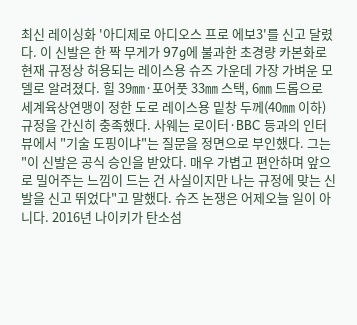최신 레이싱화 '아디제로 아디오스 프로 에보3'를 신고 달렸다. 이 신발은 한 짝 무게가 97g에 불과한 초경량 카본화로 현재 규정상 허용되는 레이스용 슈즈 가운데 가장 가벼운 모델로 알려졌다. 힐 39㎜·포어풋 33㎜ 스택, 6㎜ 드롭으로 세계육상연맹이 정한 도로 레이스용 밑창 두께(40㎜ 이하) 규정을 간신히 충족했다. 사웨는 로이터·BBC 등과의 인터뷰에서 "기술 도핑이냐"는 질문을 정면으로 부인했다. 그는 "이 신발은 공식 승인을 받았다. 매우 가볍고 편안하며 앞으로 밀어주는 느낌이 드는 건 사실이지만 나는 규정에 맞는 신발을 신고 뛰었다"고 말했다. 슈즈 논쟁은 어제오늘 일이 아니다. 2016년 나이키가 탄소섬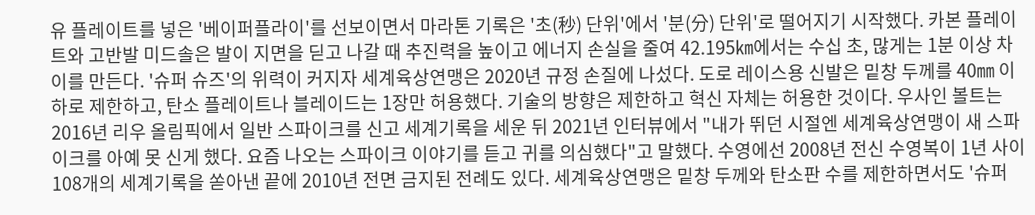유 플레이트를 넣은 '베이퍼플라이'를 선보이면서 마라톤 기록은 '초(秒) 단위'에서 '분(分) 단위'로 떨어지기 시작했다. 카본 플레이트와 고반발 미드솔은 발이 지면을 딛고 나갈 때 추진력을 높이고 에너지 손실을 줄여 42.195㎞에서는 수십 초, 많게는 1분 이상 차이를 만든다. '슈퍼 슈즈'의 위력이 커지자 세계육상연맹은 2020년 규정 손질에 나섰다. 도로 레이스용 신발은 밑창 두께를 40㎜ 이하로 제한하고, 탄소 플레이트나 블레이드는 1장만 허용했다. 기술의 방향은 제한하고 혁신 자체는 허용한 것이다. 우사인 볼트는 2016년 리우 올림픽에서 일반 스파이크를 신고 세계기록을 세운 뒤 2021년 인터뷰에서 "내가 뛰던 시절엔 세계육상연맹이 새 스파이크를 아예 못 신게 했다. 요즘 나오는 스파이크 이야기를 듣고 귀를 의심했다"고 말했다. 수영에선 2008년 전신 수영복이 1년 사이 108개의 세계기록을 쏟아낸 끝에 2010년 전면 금지된 전례도 있다. 세계육상연맹은 밑창 두께와 탄소판 수를 제한하면서도 '슈퍼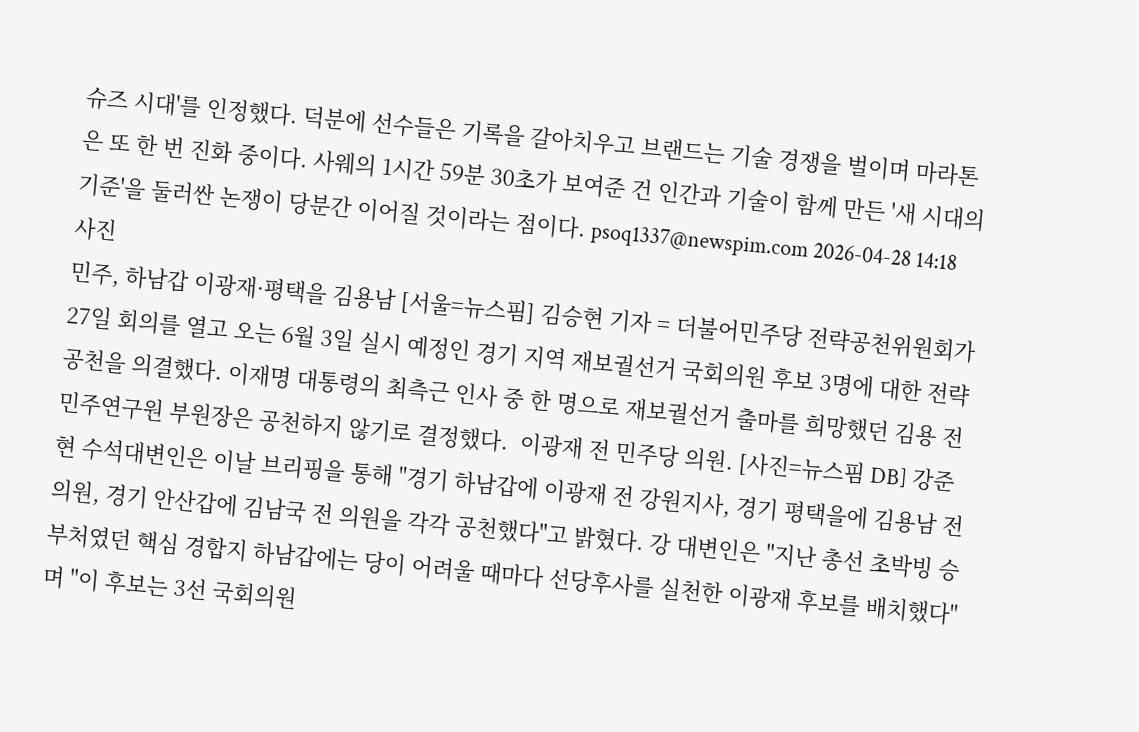슈즈 시대'를 인정했다. 덕분에 선수들은 기록을 갈아치우고 브랜드는 기술 경쟁을 벌이며 마라톤은 또 한 번 진화 중이다. 사웨의 1시간 59분 30초가 보여준 건 인간과 기술이 함께 만든 '새 시대의 기준'을 둘러싼 논쟁이 당분간 이어질 것이라는 점이다. psoq1337@newspim.com 2026-04-28 14:18
사진
민주, 하남갑 이광재·평택을 김용남 [서울=뉴스핌] 김승현 기자 = 더불어민주당 전략공천위원회가 27일 회의를 열고 오는 6월 3일 실시 예정인 경기 지역 재보궐선거 국회의원 후보 3명에 대한 전략공천을 의결했다. 이재명 대통령의 최측근 인사 중 한 명으로 재보궐선거 출마를 희망했던 김용 전 민주연구원 부원장은 공천하지 않기로 결정했다.  이광재 전 민주당 의원. [사진=뉴스핌 DB] 강준현 수석대변인은 이날 브리핑을 통해 "경기 하남갑에 이광재 전 강원지사, 경기 평택을에 김용남 전 의원, 경기 안산갑에 김남국 전 의원을 각각 공천했다"고 밝혔다. 강 대변인은 "지난 총선 초박빙 승부처였던 핵심 경합지 하남갑에는 당이 어려울 때마다 선당후사를 실천한 이광재 후보를 배치했다"며 "이 후보는 3선 국회의원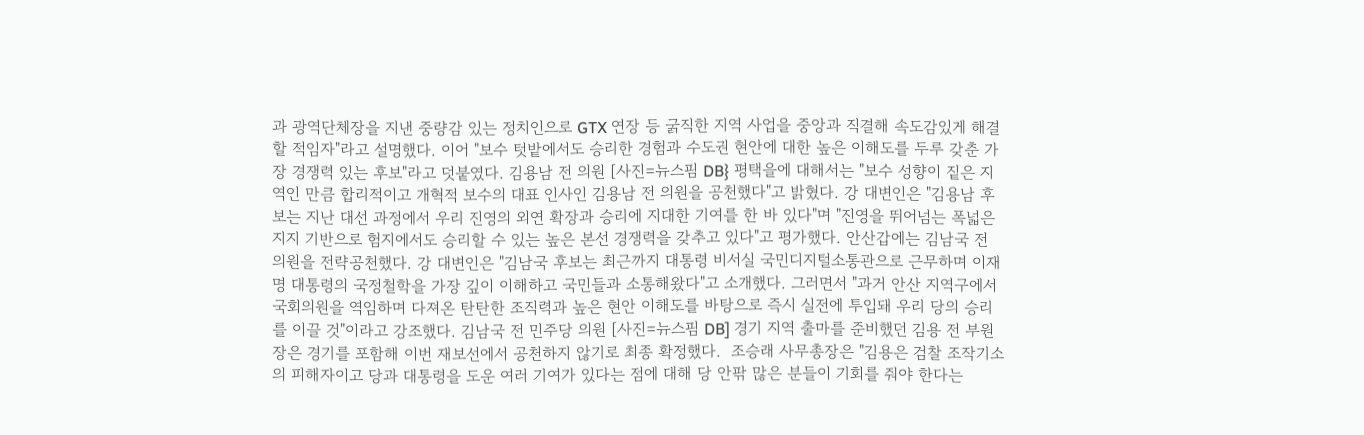과 광역단체장을 지낸 중량감 있는 정치인으로 GTX 연장 등 굵직한 지역 사업을 중앙과 직결해 속도감있게 해결할 적임자"라고 설명했다. 이어 "보수 텃밭에서도 승리한 경험과 수도권 현안에 대한 높은 이해도를 두루 갖춘 가장 경쟁력 있는 후보"라고 덧붙였다. 김용남 전 의원 [사진=뉴스핌 DB} 평택을에 대해서는 "보수 성향이 짙은 지역인 만큼 합리적이고 개혁적 보수의 대표 인사인 김용남 전 의원을 공천했다"고 밝혔다. 강 대변인은 "김용남 후보는 지난 대선 과정에서 우리 진영의 외연 확장과 승리에 지대한 기여를 한 바 있다"며 "진영을 뛰어넘는 폭넓은 지지 기반으로 험지에서도 승리할 수 있는 높은 본선 경쟁력을 갖추고 있다"고 평가했다. 안산갑에는 김남국 전 의원을 전략공천했다. 강 대변인은 "김남국 후보는 최근까지 대통령 비서실 국민디지털소통관으로 근무하며 이재명 대통령의 국정철학을 가장 깊이 이해하고 국민들과 소통해왔다"고 소개했다. 그러면서 "과거 안산 지역구에서 국회의원을 역임하며 다져온 탄탄한 조직력과 높은 현안 이해도를 바탕으로 즉시 실전에 투입돼 우리 당의 승리를 이끌 것"이라고 강조했다. 김남국 전 민주당 의원 [사진=뉴스핌 DB] 경기 지역 출마를 준비했던 김용 전 부원장은 경기를 포함해 이번 재보선에서 공천하지 않기로 최종 확정했다.  조승래 사무총장은 "김용은 검찰 조작기소의 피해자이고 당과 대통령을 도운 여러 기여가 있다는 점에 대해 당 안팎 많은 분들이 기회를 줘야 한다는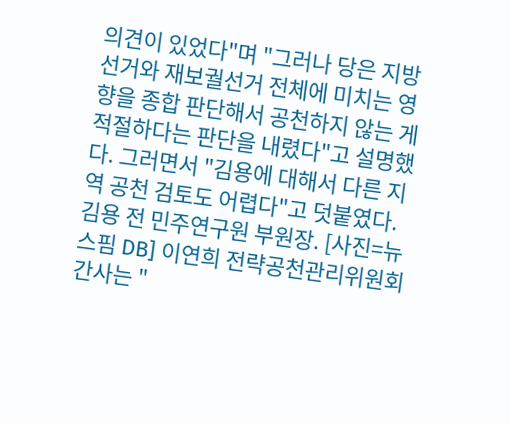의견이 있었다"며 "그러나 당은 지방선거와 재보궐선거 전체에 미치는 영향을 종합 판단해서 공천하지 않는 게 적절하다는 판단을 내렸다"고 설명했다. 그러면서 "김용에 대해서 다른 지역 공천 검토도 어렵다"고 덧붙였다. 김용 전 민주연구원 부원장. [사진=뉴스핌 DB] 이연희 전략공천관리위원회 간사는 "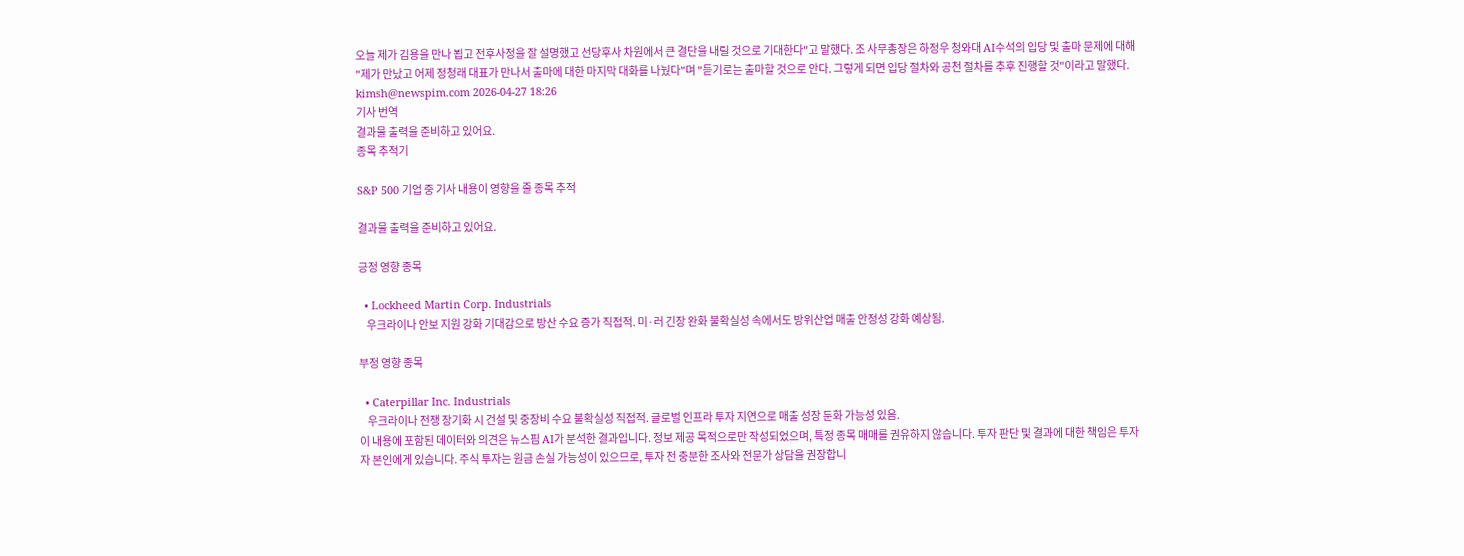오늘 제가 김용을 만나 뵙고 전후사정을 잘 설명했고 선당후사 차원에서 큰 결단을 내릴 것으로 기대한다"고 말했다. 조 사무총장은 하정우 청와대 AI수석의 입당 및 출마 문제에 대해 "제가 만났고 어제 정청래 대표가 만나서 출마에 대한 마지막 대화를 나눴다"며 "듣기로는 출마할 것으로 안다. 그렇게 되면 입당 절차와 공천 절차를 추후 진행할 것"이라고 말했다. kimsh@newspim.com 2026-04-27 18:26
기사 번역
결과물 출력을 준비하고 있어요.
종목 추적기

S&P 500 기업 중 기사 내용이 영향을 줄 종목 추적

결과물 출력을 준비하고 있어요.

긍정 영향 종목

  • Lockheed Martin Corp. Industrials
    우크라이나 안보 지원 강화 기대감으로 방산 수요 증가 직접적. 미·러 긴장 완화 불확실성 속에서도 방위산업 매출 안정성 강화 예상됨.

부정 영향 종목

  • Caterpillar Inc. Industrials
    우크라이나 전쟁 장기화 시 건설 및 중장비 수요 불확실성 직접적. 글로벌 인프라 투자 지연으로 매출 성장 둔화 가능성 있음.
이 내용에 포함된 데이터와 의견은 뉴스핌 AI가 분석한 결과입니다. 정보 제공 목적으로만 작성되었으며, 특정 종목 매매를 권유하지 않습니다. 투자 판단 및 결과에 대한 책임은 투자자 본인에게 있습니다. 주식 투자는 원금 손실 가능성이 있으므로, 투자 전 충분한 조사와 전문가 상담을 권장합니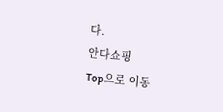다.
안다쇼핑
Top으로 이동